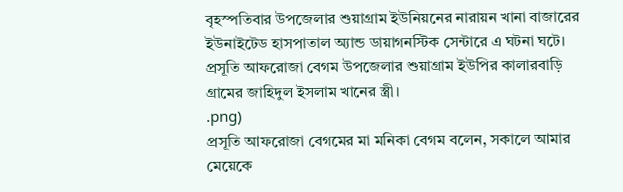বৃহস্পতিবার উপজেলার শুয়াগ্রাম ইউনিয়নের নারায়ন খানা বাজারের ইউনাইটেড হাসপাতাল অ্যান্ড ডায়াগনস্টিক সেন্টারে এ ঘটনা ঘটে।
প্রসূতি আফরোজা বেগম উপজেলার শুয়াগ্রাম ইউপির কালারবাড়ি গ্রামের জাহিদুল ইসলাম খানের স্ত্রী।
.png)
প্রসূতি আফরোজা বেগমের মা মনিকা বেগম বলেন, সকালে আমার মেয়েকে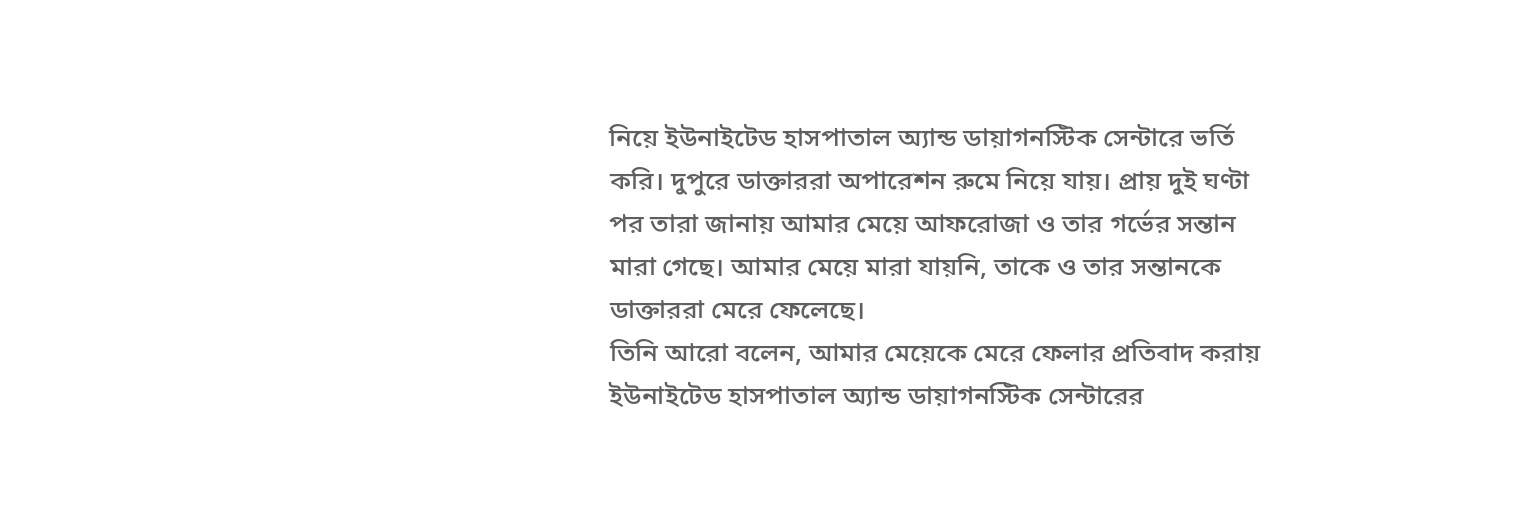নিয়ে ইউনাইটেড হাসপাতাল অ্যান্ড ডায়াগনস্টিক সেন্টারে ভর্তি করি। দুপুরে ডাক্তাররা অপারেশন রুমে নিয়ে যায়। প্রায় দুই ঘণ্টা পর তারা জানায় আমার মেয়ে আফরোজা ও তার গর্ভের সন্তান মারা গেছে। আমার মেয়ে মারা যায়নি, তাকে ও তার সন্তানকে ডাক্তাররা মেরে ফেলেছে।
তিনি আরো বলেন, আমার মেয়েকে মেরে ফেলার প্রতিবাদ করায় ইউনাইটেড হাসপাতাল অ্যান্ড ডায়াগনস্টিক সেন্টারের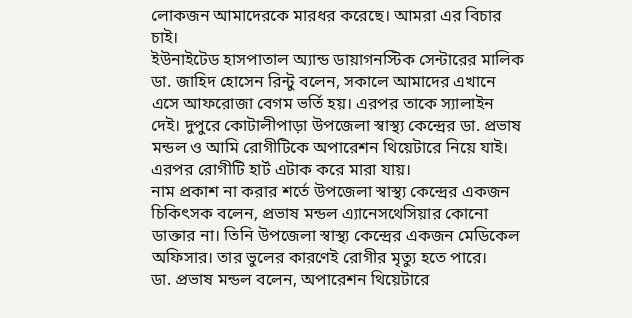লোকজন আমাদেরকে মারধর করেছে। আমরা এর বিচার চাই।
ইউনাইটেড হাসপাতাল অ্যান্ড ডায়াগনস্টিক সেন্টারের মালিক ডা. জাহিদ হোসেন রিন্টু বলেন, সকালে আমাদের এখানে এসে আফরোজা বেগম ভর্তি হয়। এরপর তাকে স্যালাইন দেই। দুপুরে কোটালীপাড়া উপজেলা স্বাস্থ্য কেন্দ্রের ডা. প্রভাষ মন্ডল ও আমি রোগীটিকে অপারেশন থিয়েটারে নিয়ে যাই। এরপর রোগীটি হার্ট এটাক করে মারা যায়।
নাম প্রকাশ না করার শর্তে উপজেলা স্বাস্থ্য কেন্দ্রের একজন চিকিৎসক বলেন, প্রভাষ মন্ডল এ্যানেসথেসিয়ার কোনো ডাক্তার না। তিনি উপজেলা স্বাস্থ্য কেন্দ্রের একজন মেডিকেল অফিসার। তার ভুলের কারণেই রোগীর মৃত্যু হতে পারে।
ডা. প্রভাষ মন্ডল বলেন, অপারেশন থিয়েটারে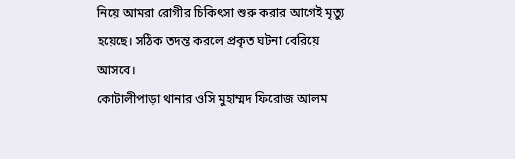নিয়ে আমরা রোগীর চিকিৎসা শুরু করার আগেই মৃত্যু হয়েছে। সঠিক তদন্ত করলে প্রকৃত ঘটনা বেরিয়ে আসবে।
কোটালীপাড়া থানার ওসি মুহাম্মদ ফিরোজ আলম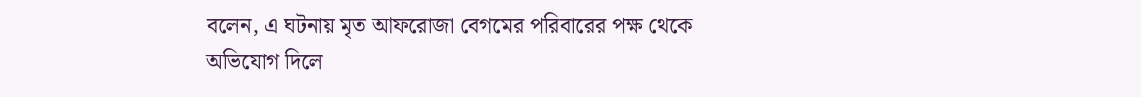বলেন, এ ঘটনায় মৃত আফরোজা বেগমের পরিবারের পক্ষ থেকে অভিযোগ দিলে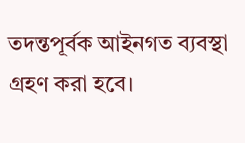তদন্তপূর্বক আইনগত ব্যবস্থা গ্রহণ করা হবে।